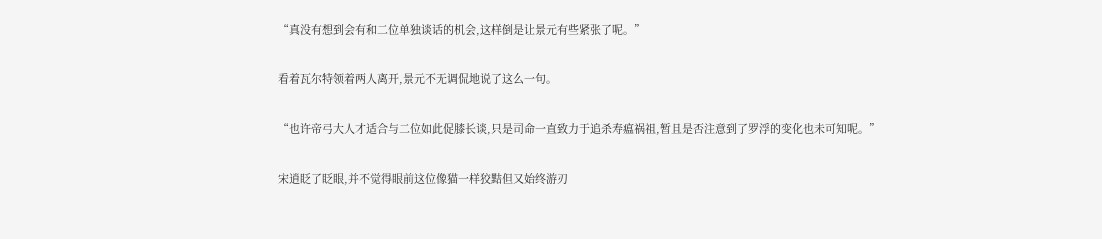“真没有想到会有和二位单独谈话的机会,这样倒是让景元有些紧张了呢。”

看着瓦尔特领着两人离开,景元不无调侃地说了这么一句。

“也许帝弓大人才适合与二位如此促膝长谈,只是司命一直致力于追杀寿瘟祸祖,暂且是否注意到了罗浮的变化也未可知呢。”

宋逍眨了眨眼,并不觉得眼前这位像猫一样狡黠但又始终游刃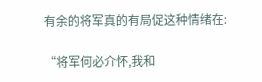有余的将军真的有局促这种情绪在:

“将军何必介怀,我和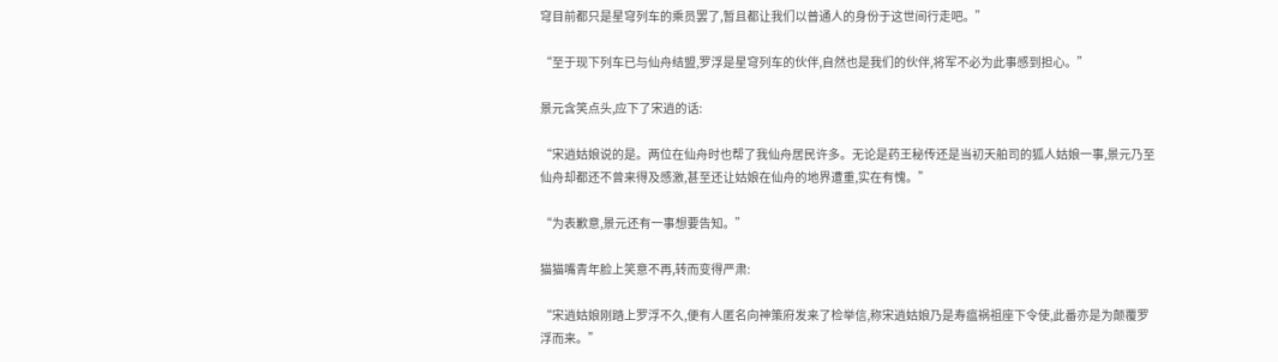穹目前都只是星穹列车的乘员罢了,暂且都让我们以普通人的身份于这世间行走吧。”

“至于现下列车已与仙舟结盟,罗浮是星穹列车的伙伴,自然也是我们的伙伴,将军不必为此事感到担心。”

景元含笑点头,应下了宋逍的话:

“宋逍姑娘说的是。两位在仙舟时也帮了我仙舟居民许多。无论是药王秘传还是当初天舶司的狐人姑娘一事,景元乃至仙舟却都还不曾来得及感激,甚至还让姑娘在仙舟的地界遭重,实在有愧。”

“为表歉意,景元还有一事想要告知。”

猫猫嘴青年脸上笑意不再,转而变得严肃:

“宋逍姑娘刚踏上罗浮不久,便有人匿名向神策府发来了检举信,称宋逍姑娘乃是寿瘟祸祖座下令使,此番亦是为颠覆罗浮而来。”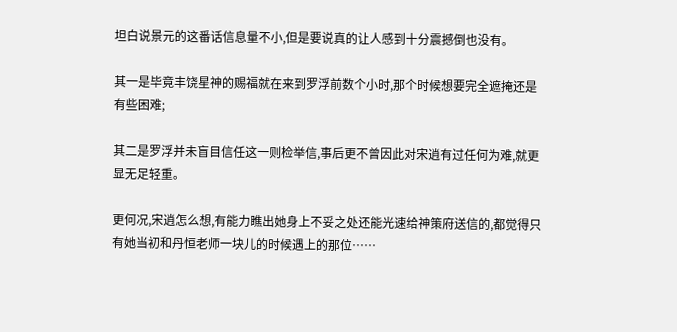坦白说景元的这番话信息量不小,但是要说真的让人感到十分震撼倒也没有。

其一是毕竟丰饶星神的赐福就在来到罗浮前数个小时,那个时候想要完全遮掩还是有些困难;

其二是罗浮并未盲目信任这一则检举信,事后更不曾因此对宋逍有过任何为难,就更显无足轻重。

更何况,宋逍怎么想,有能力瞧出她身上不妥之处还能光速给神策府送信的,都觉得只有她当初和丹恒老师一块儿的时候遇上的那位……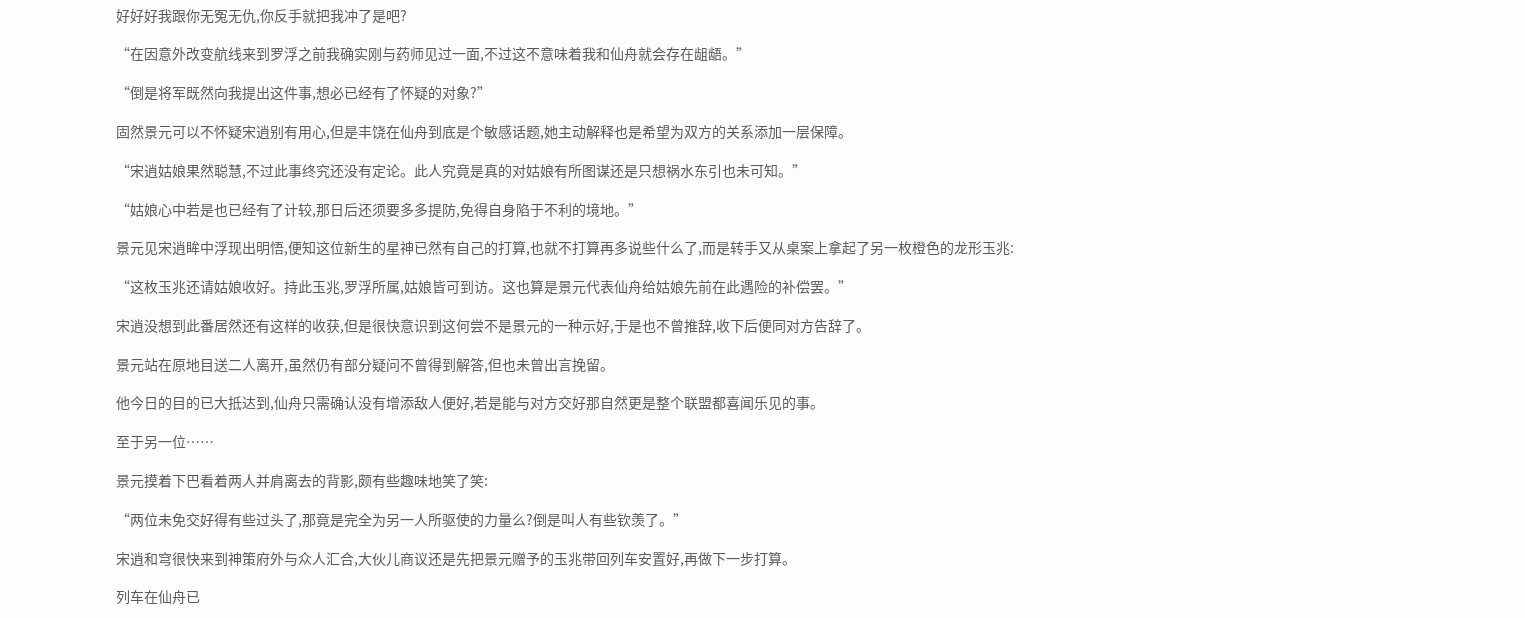好好好我跟你无冤无仇,你反手就把我冲了是吧?

“在因意外改变航线来到罗浮之前我确实刚与药师见过一面,不过这不意味着我和仙舟就会存在龃龉。”

“倒是将军既然向我提出这件事,想必已经有了怀疑的对象?”

固然景元可以不怀疑宋逍别有用心,但是丰饶在仙舟到底是个敏感话题,她主动解释也是希望为双方的关系添加一层保障。

“宋逍姑娘果然聪慧,不过此事终究还没有定论。此人究竟是真的对姑娘有所图谋还是只想祸水东引也未可知。”

“姑娘心中若是也已经有了计较,那日后还须要多多提防,免得自身陷于不利的境地。”

景元见宋逍眸中浮现出明悟,便知这位新生的星神已然有自己的打算,也就不打算再多说些什么了,而是转手又从桌案上拿起了另一枚橙色的龙形玉兆:

“这枚玉兆还请姑娘收好。持此玉兆,罗浮所属,姑娘皆可到访。这也算是景元代表仙舟给姑娘先前在此遇险的补偿罢。”

宋逍没想到此番居然还有这样的收获,但是很快意识到这何尝不是景元的一种示好,于是也不曾推辞,收下后便同对方告辞了。

景元站在原地目送二人离开,虽然仍有部分疑问不曾得到解答,但也未曾出言挽留。

他今日的目的已大抵达到,仙舟只需确认没有增添敌人便好,若是能与对方交好那自然更是整个联盟都喜闻乐见的事。

至于另一位……

景元摸着下巴看着两人并肩离去的背影,颇有些趣味地笑了笑:

“两位未免交好得有些过头了,那竟是完全为另一人所驱使的力量么?倒是叫人有些钦羡了。”

宋逍和穹很快来到神策府外与众人汇合,大伙儿商议还是先把景元赠予的玉兆带回列车安置好,再做下一步打算。

列车在仙舟已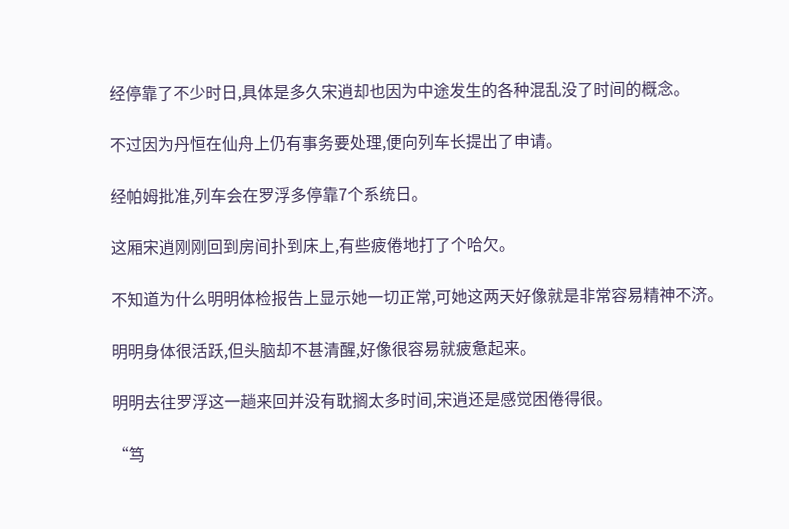经停靠了不少时日,具体是多久宋逍却也因为中途发生的各种混乱没了时间的概念。

不过因为丹恒在仙舟上仍有事务要处理,便向列车长提出了申请。

经帕姆批准,列车会在罗浮多停靠7个系统日。

这厢宋逍刚刚回到房间扑到床上,有些疲倦地打了个哈欠。

不知道为什么明明体检报告上显示她一切正常,可她这两天好像就是非常容易精神不济。

明明身体很活跃,但头脑却不甚清醒,好像很容易就疲惫起来。

明明去往罗浮这一趟来回并没有耽搁太多时间,宋逍还是感觉困倦得很。

“笃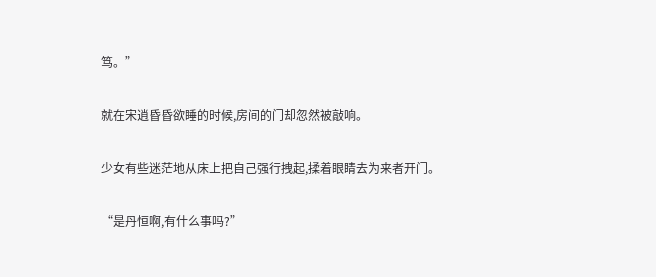笃。”

就在宋逍昏昏欲睡的时候,房间的门却忽然被敲响。

少女有些迷茫地从床上把自己强行拽起,揉着眼睛去为来者开门。

“是丹恒啊,有什么事吗?”